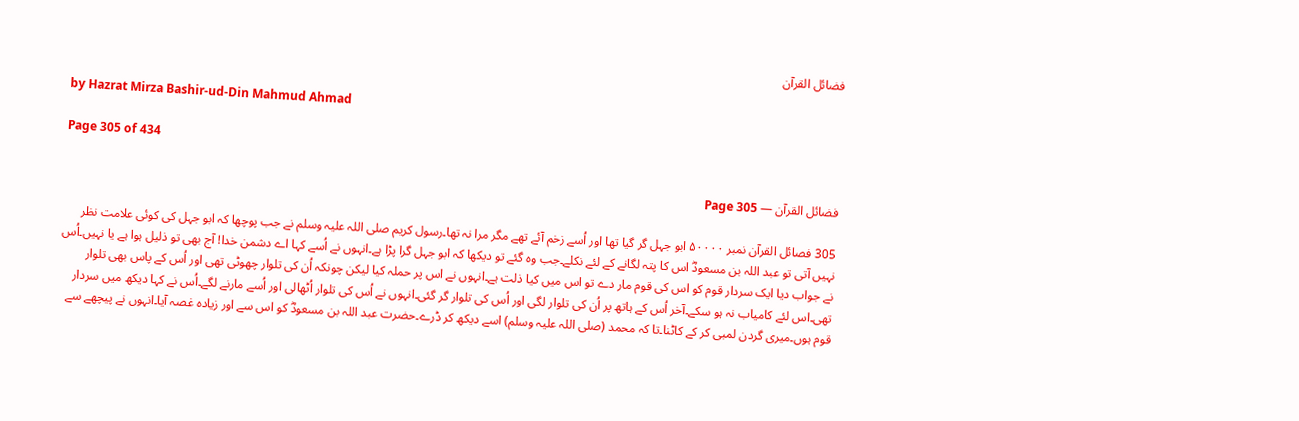فضائل القرآن

by Hazrat Mirza Bashir-ud-Din Mahmud Ahmad

Page 305 of 434

فضائل القرآن — Page 305

305 فصائل القرآن نمبر ۵۰۰۰۰ ابو جہل گر گیا تھا اور اُسے زخم آئے تھے مگر مرا نہ تھا۔رسول کریم صلی اللہ علیہ وسلم نے جب پوچھا کہ ابو جہل کی کوئی علامت نظر نہیں آتی تو عبد اللہ بن مسعودؓ اس کا پتہ لگانے کے لئے نکلے۔جب وہ گئے تو دیکھا کہ ابو جہل گرا پڑا ہے۔انہوں نے اُسے کہا اے دشمن خدا! آج بھی تو ذلیل ہوا ہے یا نہیں۔اُس نے جواب دیا ایک سردار قوم کو اس کی قوم مار دے تو اس میں کیا ذلت ہے۔انہوں نے اس پر حملہ کیا لیکن چونکہ اُن کی تلوار چھوٹی تھی اور اُس کے پاس بھی تلوار تھی۔اس لئے کامیاب نہ ہو سکے۔آخر اُس کے ہاتھ پر اُن کی تلوار لگی اور اُس کی تلوار گر گئی۔انہوں نے اُس کی تلوار اُٹھالی اور اُسے مارنے لگے۔اُس نے کہا دیکھ میں سردار قوم ہوں۔میری گردن لمبی کر کے کاٹنا۔تا کہ محمد (صلی اللہ علیہ وسلم) اسے دیکھ کر ڈرے۔حضرت عبد اللہ بن مسعودؓ کو اس سے اور زیادہ غصہ آیا۔انہوں نے پیچھے سے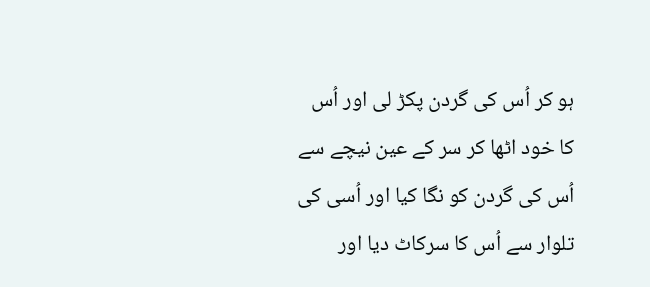ہو کر اُس کی گردن پکڑ لی اور اُس کا خود اٹھا کر سر کے عین نیچے سے اُس کی گردن کو نگا کیا اور اُسی کی تلوار سے اُس کا سرکاٹ دیا اور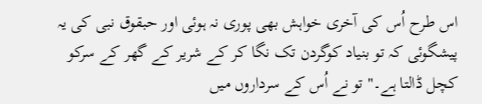اس طرح اُس کی آخری خواہش بھی پوری نہ ہوئی اور حبقوق نبی کی یہ پیشگوئی کہ تو بنیاد کوگردن تک نگا کر کے شریر کے گھر کے سرکو کچل ڈالتا ہے۔" تو نے اُس کے سرداروں میں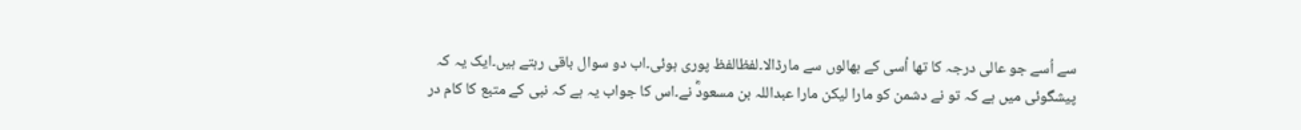سے اُسے جو عالی درجہ کا تھا اُسی کے بھالوں سے مارڈالا۔لفظالفظ پوری ہوئی۔اب دو سوال باقی رہتے ہیں۔ایک یہ کہ پیشگوئی میں ہے کہ تو نے دشمن کو مارا لیکن مارا عبداللہ بن مسعودؓ نے۔اس کا جواب یہ ہے کہ نبی کے متبع کا کام در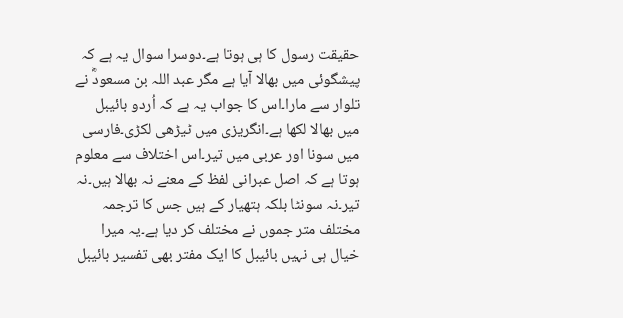حقیقت رسول کا ہی ہوتا ہے۔دوسرا سوال یہ ہے کہ پیشگوئی میں بھالا آیا ہے مگر عبد اللہ بن مسعودؓ نے تلوار سے مارا۔اس کا جواب یہ ہے کہ اُردو بائیبل میں بھالا لکھا ہے۔انگریزی میں ٹیڑھی لکڑی۔فارسی میں سونا اور عربی میں تیر۔اس اختلاف سے معلوم ہوتا ہے کہ اصل عبرانی لفظ کے معنے نہ بھالا ہیں۔نہ تیر۔نہ سونٹا بلکہ ہتھیار کے ہیں جس کا ترجمہ مختلف متر جموں نے مختلف کر دیا ہے۔یہ میرا خیال ہی نہیں بائیبل کا ایک مفتر بھی تفسیر بائیبل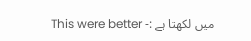میں لکھتا ہے :- This were better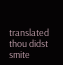translated thou didst smite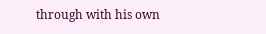through with his own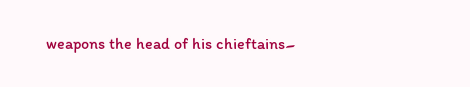weapons the head of his chieftains۔